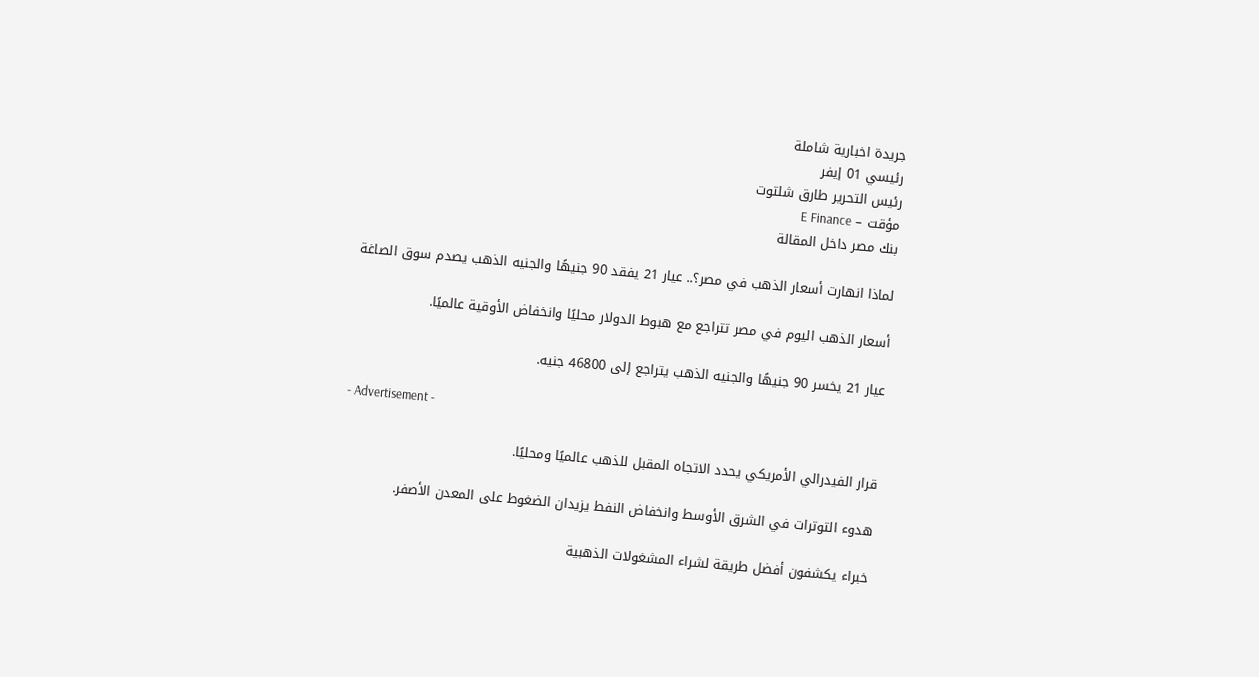جريدة اخبارية شاملة
رئيسي 01 إيفر
رئيس التحرير طارق شلتوت
مؤقت – E Finance
بنك مصر داخل المقالة

لماذا انهارت أسعار الذهب في مصر؟.. عيار 21 يفقد 90 جنيهًا والجنيه الذهب يصدم سوق الصاغة

أسعار الذهب اليوم في مصر تتراجع مع هبوط الدولار محليًا وانخفاض الأوقية عالميًا.

عيار 21 يخسر 90 جنيهًا والجنيه الذهب يتراجع إلى 46800 جنيه.

- Advertisement -

قرار الفيدرالي الأمريكي يحدد الاتجاه المقبل للذهب عالميًا ومحليًا.

هدوء التوترات في الشرق الأوسط وانخفاض النفط يزيدان الضغوط على المعدن الأصفر.

خبراء يكشفون أفضل طريقة لشراء المشغولات الذهبية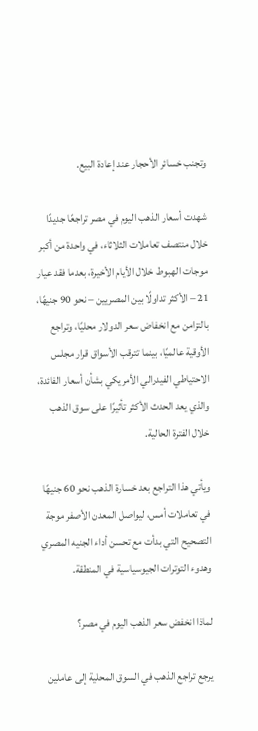وتجنب خسائر الأحجار عند إعادة البيع.

شهدت أسعار الذهب اليوم في مصر تراجعًا جديدًا خلال منتصف تعاملات الثلاثاء، في واحدة من أكبر موجات الهبوط خلال الأيام الأخيرة، بعدما فقد عيار 21 – الأكثر تداولًا بين المصريين – نحو 90 جنيهًا، بالتزامن مع انخفاض سعر الدولار محليًا، وتراجع الأوقية عالميًا، بينما تترقب الأسواق قرار مجلس الاحتياطي الفيدرالي الأمريكي بشأن أسعار الفائدة، والذي يعد الحدث الأكثر تأثيرًا على سوق الذهب خلال الفترة الحالية.

ويأتي هذا التراجع بعد خسارة الذهب نحو 60 جنيهًا في تعاملات أمس، ليواصل المعدن الأصفر موجة التصحيح التي بدأت مع تحسن أداء الجنيه المصري وهدوء التوترات الجيوسياسية في المنطقة.

لماذا انخفض سعر الذهب اليوم في مصر؟

يرجع تراجع الذهب في السوق المحلية إلى عاملين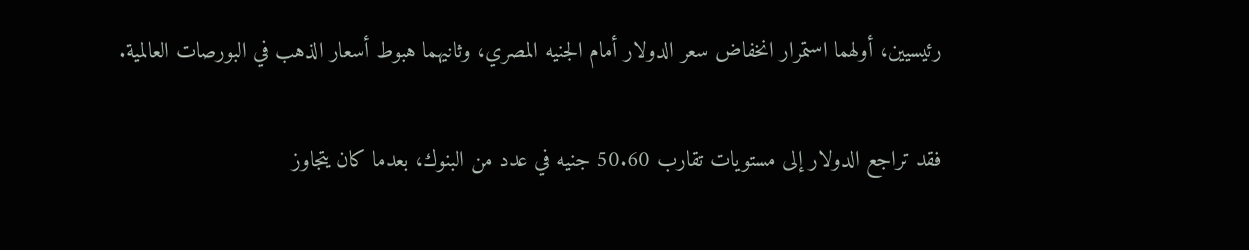رئيسيين، أولهما استمرار انخفاض سعر الدولار أمام الجنيه المصري، وثانيهما هبوط أسعار الذهب في البورصات العالمية.

فقد تراجع الدولار إلى مستويات تقارب 50.60 جنيه في عدد من البنوك، بعدما كان يتجاوز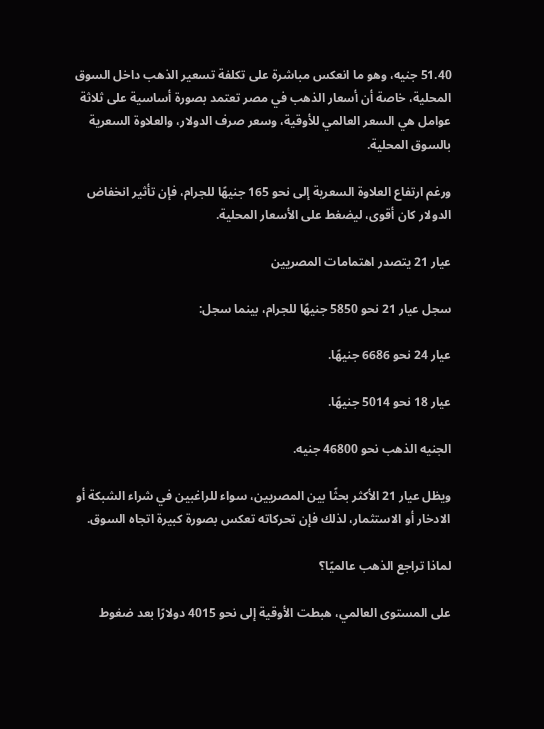51.40 جنيه، وهو ما انعكس مباشرة على تكلفة تسعير الذهب داخل السوق المحلية، خاصة أن أسعار الذهب في مصر تعتمد بصورة أساسية على ثلاثة عوامل هي السعر العالمي للأوقية، وسعر صرف الدولار، والعلاوة السعرية بالسوق المحلية.

ورغم ارتفاع العلاوة السعرية إلى نحو 165 جنيهًا للجرام، فإن تأثير انخفاض الدولار كان أقوى، ليضغط على الأسعار المحلية.

عيار 21 يتصدر اهتمامات المصريين

سجل عيار 21 نحو 5850 جنيهًا للجرام، بينما سجل:

عيار 24 نحو 6686 جنيهًا.

عيار 18 نحو 5014 جنيهًا.

الجنيه الذهب نحو 46800 جنيه.

ويظل عيار 21 الأكثر بحثًا بين المصريين، سواء للراغبين في شراء الشبكة أو الادخار أو الاستثمار، لذلك فإن تحركاته تعكس بصورة كبيرة اتجاه السوق.

لماذا تراجع الذهب عالميًا؟

على المستوى العالمي، هبطت الأوقية إلى نحو 4015 دولارًا بعد ضغوط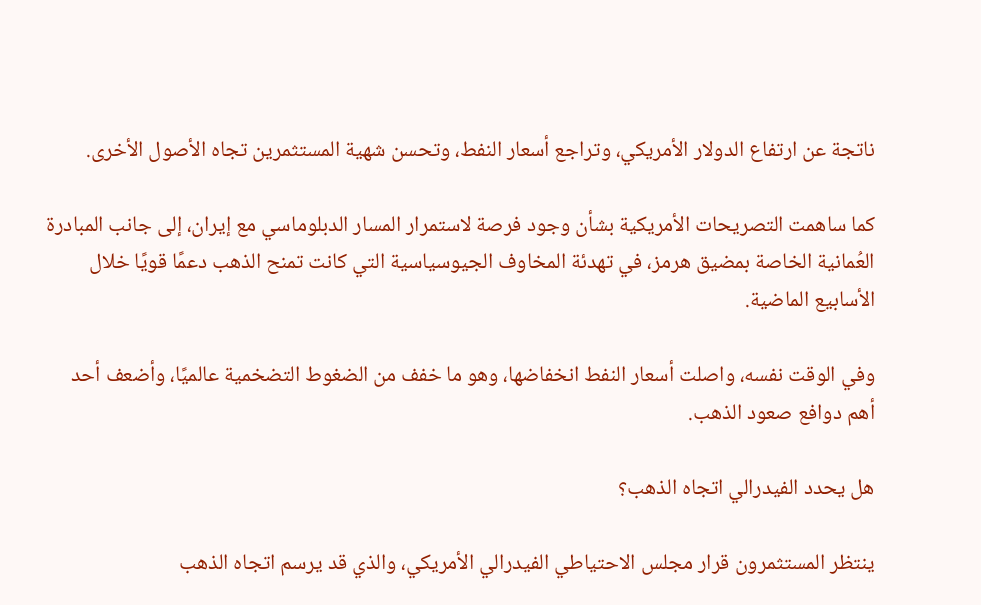ناتجة عن ارتفاع الدولار الأمريكي، وتراجع أسعار النفط، وتحسن شهية المستثمرين تجاه الأصول الأخرى.

كما ساهمت التصريحات الأمريكية بشأن وجود فرصة لاستمرار المسار الدبلوماسي مع إيران، إلى جانب المبادرة العُمانية الخاصة بمضيق هرمز، في تهدئة المخاوف الجيوسياسية التي كانت تمنح الذهب دعمًا قويًا خلال الأسابيع الماضية.

وفي الوقت نفسه، واصلت أسعار النفط انخفاضها، وهو ما خفف من الضغوط التضخمية عالميًا، وأضعف أحد أهم دوافع صعود الذهب.

هل يحدد الفيدرالي اتجاه الذهب؟

ينتظر المستثمرون قرار مجلس الاحتياطي الفيدرالي الأمريكي، والذي قد يرسم اتجاه الذهب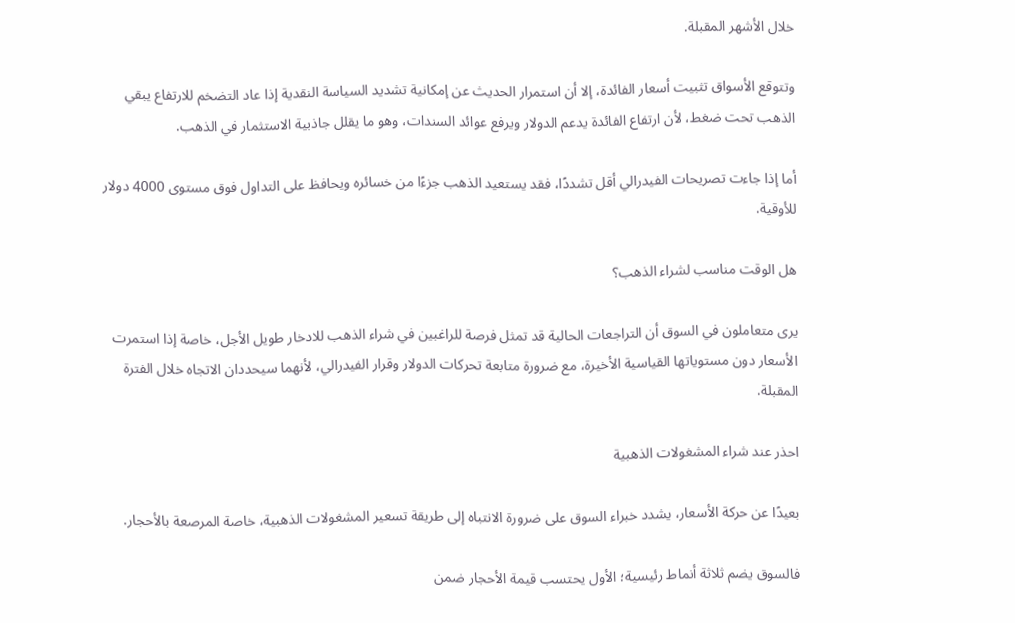خلال الأشهر المقبلة.

وتتوقع الأسواق تثبيت أسعار الفائدة، إلا أن استمرار الحديث عن إمكانية تشديد السياسة النقدية إذا عاد التضخم للارتفاع يبقي الذهب تحت ضغط، لأن ارتفاع الفائدة يدعم الدولار ويرفع عوائد السندات، وهو ما يقلل جاذبية الاستثمار في الذهب.

أما إذا جاءت تصريحات الفيدرالي أقل تشددًا، فقد يستعيد الذهب جزءًا من خسائره ويحافظ على التداول فوق مستوى 4000 دولار للأوقية.

هل الوقت مناسب لشراء الذهب؟

يرى متعاملون في السوق أن التراجعات الحالية قد تمثل فرصة للراغبين في شراء الذهب للادخار طويل الأجل، خاصة إذا استمرت الأسعار دون مستوياتها القياسية الأخيرة، مع ضرورة متابعة تحركات الدولار وقرار الفيدرالي، لأنهما سيحددان الاتجاه خلال الفترة المقبلة.

احذر عند شراء المشغولات الذهبية

بعيدًا عن حركة الأسعار، يشدد خبراء السوق على ضرورة الانتباه إلى طريقة تسعير المشغولات الذهبية، خاصة المرصعة بالأحجار.

فالسوق يضم ثلاثة أنماط رئيسية؛ الأول يحتسب قيمة الأحجار ضمن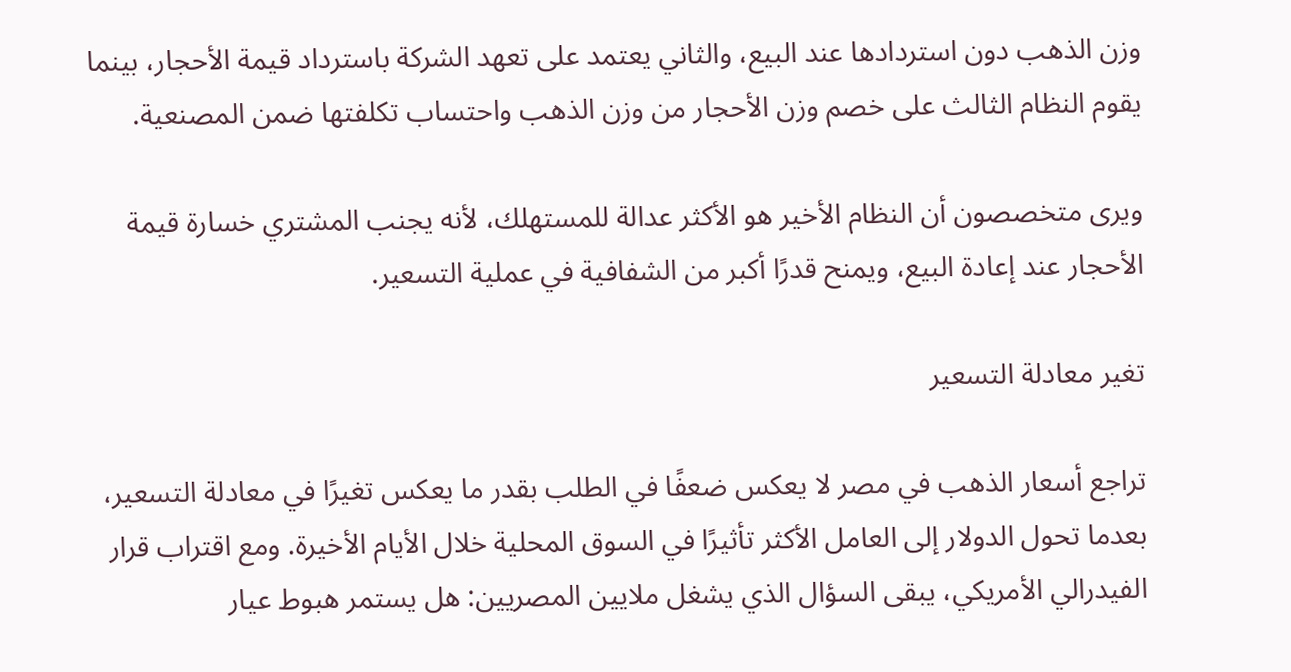وزن الذهب دون استردادها عند البيع، والثاني يعتمد على تعهد الشركة باسترداد قيمة الأحجار، بينما يقوم النظام الثالث على خصم وزن الأحجار من وزن الذهب واحتساب تكلفتها ضمن المصنعية.

ويرى متخصصون أن النظام الأخير هو الأكثر عدالة للمستهلك، لأنه يجنب المشتري خسارة قيمة الأحجار عند إعادة البيع، ويمنح قدرًا أكبر من الشفافية في عملية التسعير.

تغير معادلة التسعير

تراجع أسعار الذهب في مصر لا يعكس ضعفًا في الطلب بقدر ما يعكس تغيرًا في معادلة التسعير، بعدما تحول الدولار إلى العامل الأكثر تأثيرًا في السوق المحلية خلال الأيام الأخيرة. ومع اقتراب قرار الفيدرالي الأمريكي، يبقى السؤال الذي يشغل ملايين المصريين: هل يستمر هبوط عيار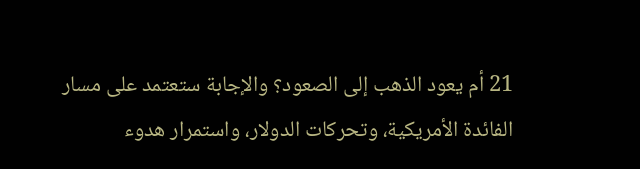21 أم يعود الذهب إلى الصعود؟ والإجابة ستعتمد على مسار الفائدة الأمريكية، وتحركات الدولار، واستمرار هدوء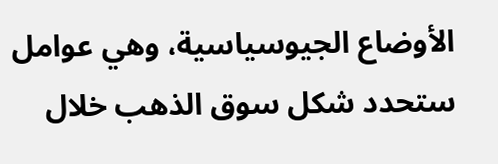الأوضاع الجيوسياسية، وهي عوامل ستحدد شكل سوق الذهب خلال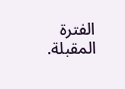الفترة المقبلة.